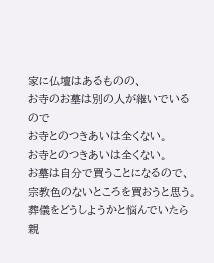家に仏壇はあるものの、
お寺のお墓は別の人が継いでいるので
お寺とのつきあいは全くない。
お寺とのつきあいは全くない。
お墓は自分で買うことになるので、
宗教色のないところを買おうと思う。
葬儀をどうしようかと悩んでいたら
親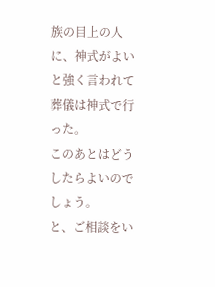族の目上の人に、神式がよいと強く言われて
葬儀は神式で行った。
このあとはどうしたらよいのでしょう。
と、ご相談をい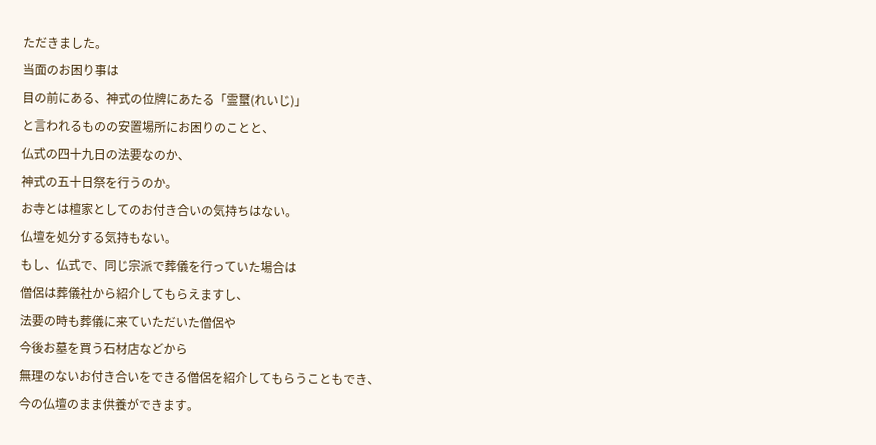ただきました。
当面のお困り事は
目の前にある、神式の位牌にあたる「霊蠒(れいじ)」
と言われるものの安置場所にお困りのことと、
仏式の四十九日の法要なのか、
神式の五十日祭を行うのか。
お寺とは檀家としてのお付き合いの気持ちはない。
仏壇を処分する気持もない。
もし、仏式で、同じ宗派で葬儀を行っていた場合は
僧侶は葬儀社から紹介してもらえますし、
法要の時も葬儀に来ていただいた僧侶や
今後お墓を買う石材店などから
無理のないお付き合いをできる僧侶を紹介してもらうこともでき、
今の仏壇のまま供養ができます。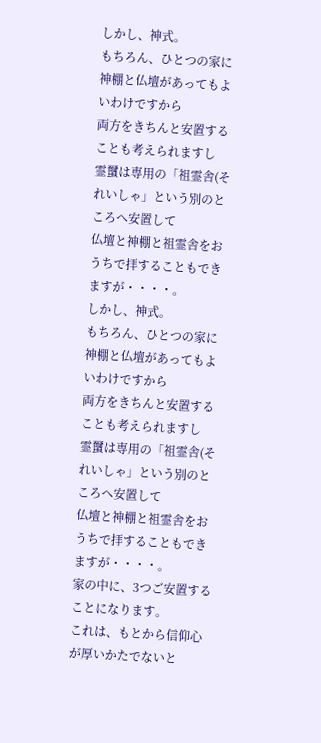しかし、神式。
もちろん、ひとつの家に神棚と仏壇があってもよいわけですから
両方をきちんと安置することも考えられますし
霊蠒は専用の「祖霊舎(それいしゃ」という別のところへ安置して
仏壇と神棚と祖霊舎をおうちで拝することもできますが・・・・。
しかし、神式。
もちろん、ひとつの家に神棚と仏壇があってもよいわけですから
両方をきちんと安置することも考えられますし
霊蠒は専用の「祖霊舎(それいしゃ」という別のところへ安置して
仏壇と神棚と祖霊舎をおうちで拝することもできますが・・・・。
家の中に、3つご安置することになります。
これは、もとから信仰心が厚いかたでないと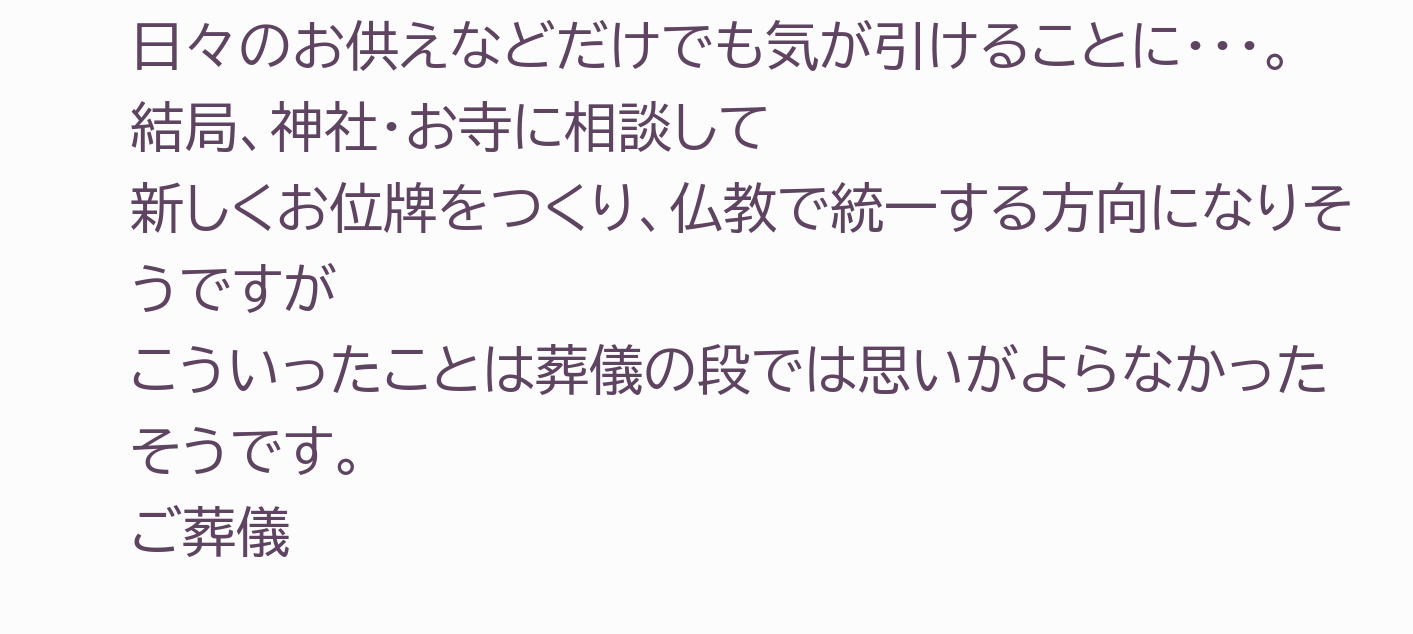日々のお供えなどだけでも気が引けることに・・・。
結局、神社・お寺に相談して
新しくお位牌をつくり、仏教で統一する方向になりそうですが
こういったことは葬儀の段では思いがよらなかったそうです。
ご葬儀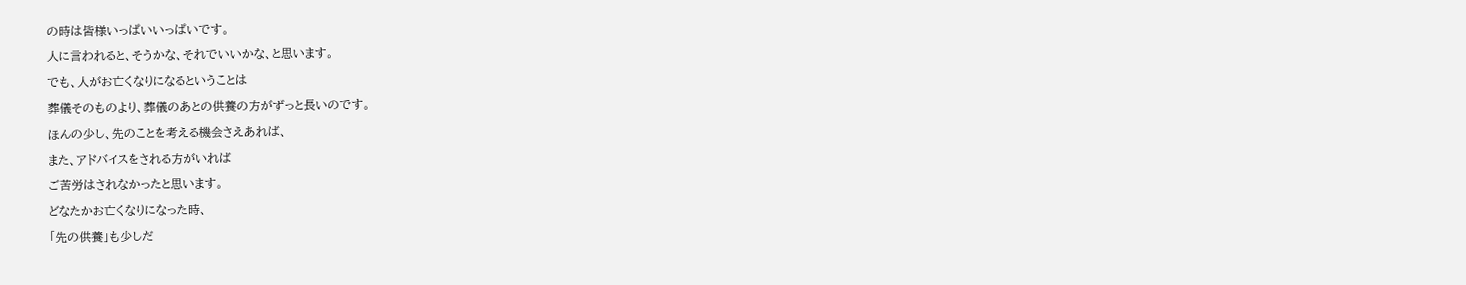の時は皆様いっぱいいっぱいです。
人に言われると、そうかな、それでいいかな、と思います。
でも、人がお亡くなりになるということは
葬儀そのものより、葬儀のあとの供養の方がずっと長いのです。
ほんの少し、先のことを考える機会さえあれば、
また、アドバイスをされる方がいれば
ご苦労はされなかったと思います。
どなたかお亡くなりになった時、
「先の供養」も少しだ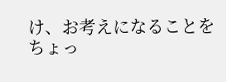け、お考えになることを
ちょっ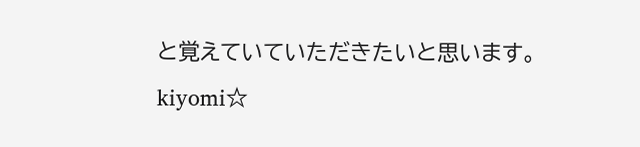と覚えていていただきたいと思います。
kiyomi☆